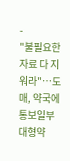-
"불필요한 자료 다 지워라"…도매, 약국에 통보일부 대형약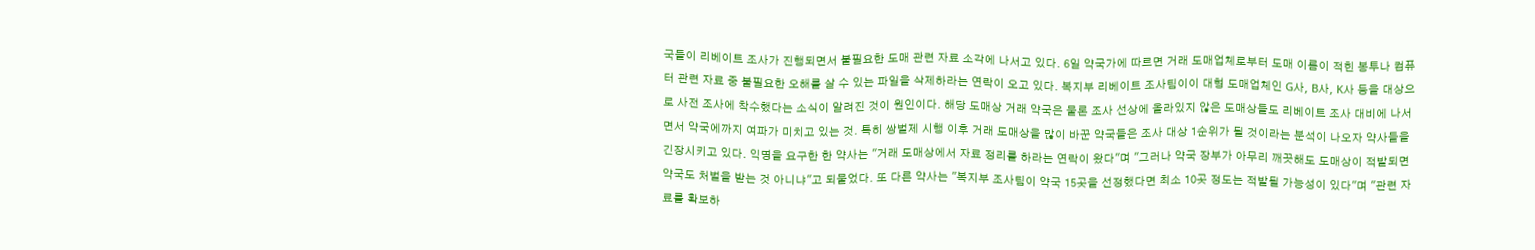국들이 리베이트 조사가 진행되면서 불필요한 도매 관련 자료 소각에 나서고 있다. 6일 약국가에 따르면 거래 도매업체로부터 도매 이름이 적힌 봉투나 컴퓨터 관련 자료 중 불필요한 오해를 살 수 있는 파일을 삭제하라는 연락이 오고 있다. 복지부 리베이트 조사팀이이 대형 도매업체인 G사, B사, K사 등을 대상으로 사전 조사에 착수했다는 소식이 알려진 것이 원인이다. 해당 도매상 거래 약국은 물론 조사 선상에 올라있지 않은 도매상들도 리베이트 조사 대비에 나서면서 약국에까지 여파가 미치고 있는 것. 특히 쌍벌제 시행 이후 거래 도매상을 많이 바꾼 약국들은 조사 대상 1순위가 될 것이라는 분석이 나오자 약사들을 긴장시키고 있다. 익명을 요구한 한 약사는 "거래 도매상에서 자료 정리를 하라는 연락이 왔다"며 "그러나 약국 장부가 아무리 깨끗해도 도매상이 적발되면 약국도 처벌을 받는 것 아니냐"고 되물었다. 또 다른 약사는 "복지부 조사팀이 약국 15곳을 선정했다면 최소 10곳 정도는 적발될 가능성이 있다"며 "관련 자료를 확보하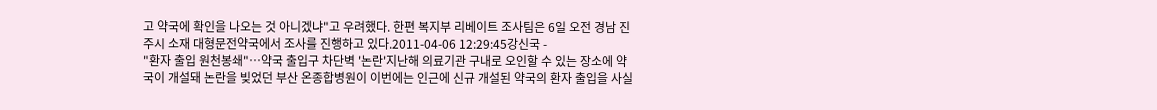고 약국에 확인을 나오는 것 아니겠냐"고 우려했다. 한편 복지부 리베이트 조사팀은 6일 오전 경남 진주시 소재 대형문전약국에서 조사를 진행하고 있다.2011-04-06 12:29:45강신국 -
"환자 출입 원천봉쇄"…약국 출입구 차단벽 '논란'지난해 의료기관 구내로 오인할 수 있는 장소에 약국이 개설돼 논란을 빚었던 부산 온종합병원이 이번에는 인근에 신규 개설된 약국의 환자 출입을 사실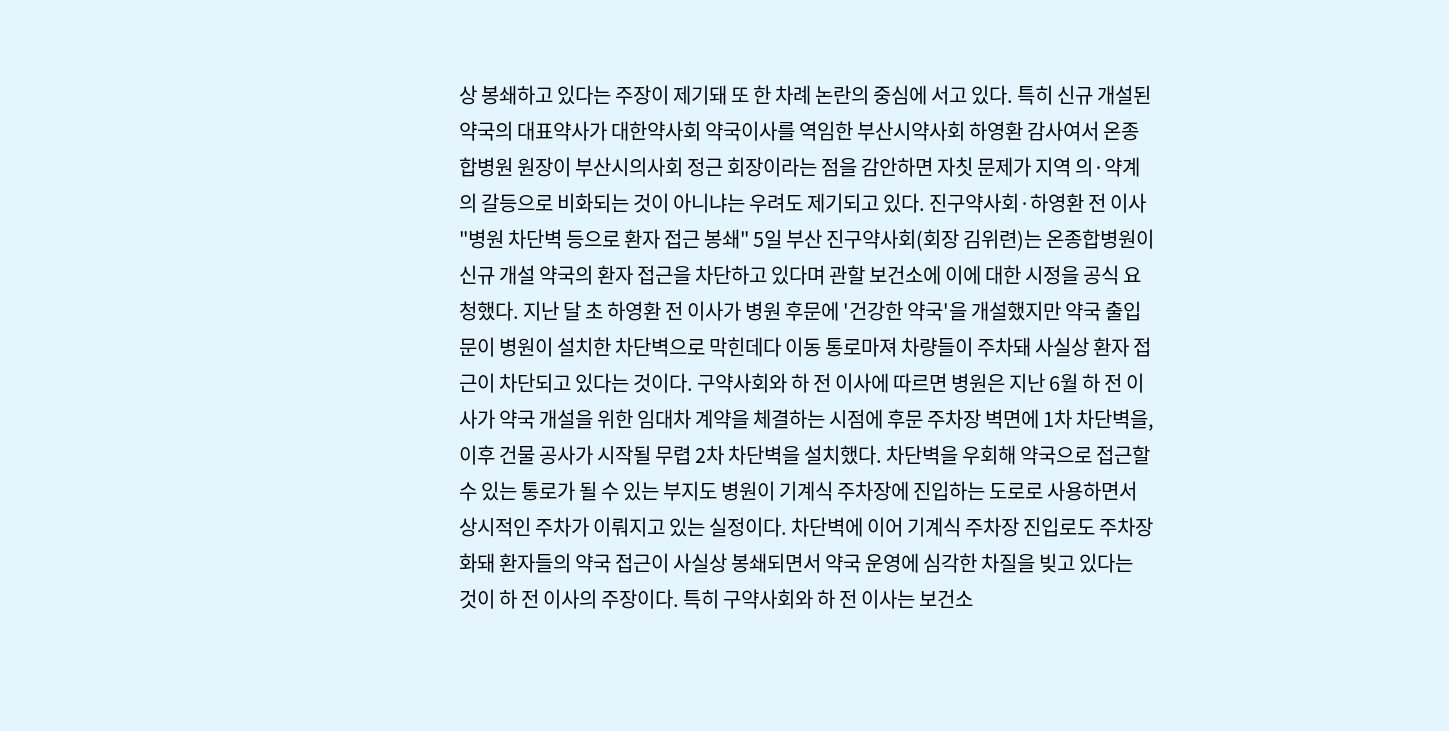상 봉쇄하고 있다는 주장이 제기돼 또 한 차례 논란의 중심에 서고 있다. 특히 신규 개설된 약국의 대표약사가 대한약사회 약국이사를 역임한 부산시약사회 하영환 감사여서 온종합병원 원장이 부산시의사회 정근 회장이라는 점을 감안하면 자칫 문제가 지역 의·약계의 갈등으로 비화되는 것이 아니냐는 우려도 제기되고 있다. 진구약사회·하영환 전 이사 "병원 차단벽 등으로 환자 접근 봉쇄" 5일 부산 진구약사회(회장 김위련)는 온종합병원이 신규 개설 약국의 환자 접근을 차단하고 있다며 관할 보건소에 이에 대한 시정을 공식 요청했다. 지난 달 초 하영환 전 이사가 병원 후문에 '건강한 약국'을 개설했지만 약국 출입문이 병원이 설치한 차단벽으로 막힌데다 이동 통로마져 차량들이 주차돼 사실상 환자 접근이 차단되고 있다는 것이다. 구약사회와 하 전 이사에 따르면 병원은 지난 6월 하 전 이사가 약국 개설을 위한 임대차 계약을 체결하는 시점에 후문 주차장 벽면에 1차 차단벽을, 이후 건물 공사가 시작될 무렵 2차 차단벽을 설치했다. 차단벽을 우회해 약국으로 접근할 수 있는 통로가 될 수 있는 부지도 병원이 기계식 주차장에 진입하는 도로로 사용하면서 상시적인 주차가 이뤄지고 있는 실정이다. 차단벽에 이어 기계식 주차장 진입로도 주차장화돼 환자들의 약국 접근이 사실상 봉쇄되면서 약국 운영에 심각한 차질을 빚고 있다는 것이 하 전 이사의 주장이다. 특히 구약사회와 하 전 이사는 보건소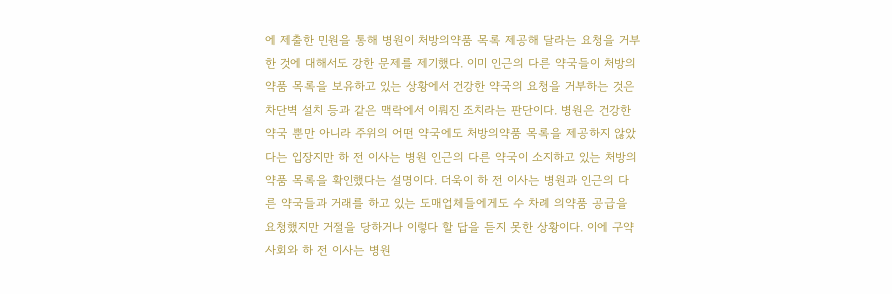에 제출한 민원을 통해 병원이 처방의약품 목록 제공해 달라는 요청을 거부한 것에 대해서도 강한 문제를 제기했다. 이미 인근의 다른 약국들이 처방의약품 목록을 보유하고 있는 상황에서 건강한 약국의 요청을 거부하는 것은 차단벽 설치 등과 같은 맥락에서 이뤄진 조치라는 판단이다. 병원은 건강한 약국 뿐만 아니라 주위의 어떤 약국에도 처방의약품 목록을 제공하지 않았다는 입장지만 하 전 이사는 병원 인근의 다른 약국이 소지하고 있는 처방의약품 목록을 확인했다는 설명이다. 더욱이 하 전 이사는 병원과 인근의 다른 약국들과 거래를 하고 있는 도매업체들에게도 수 차례 의약품 공급을 요청했지만 거절을 당하거나 이렇다 할 답을 듣지 못한 상황이다. 이에 구약사회와 하 전 이사는 병원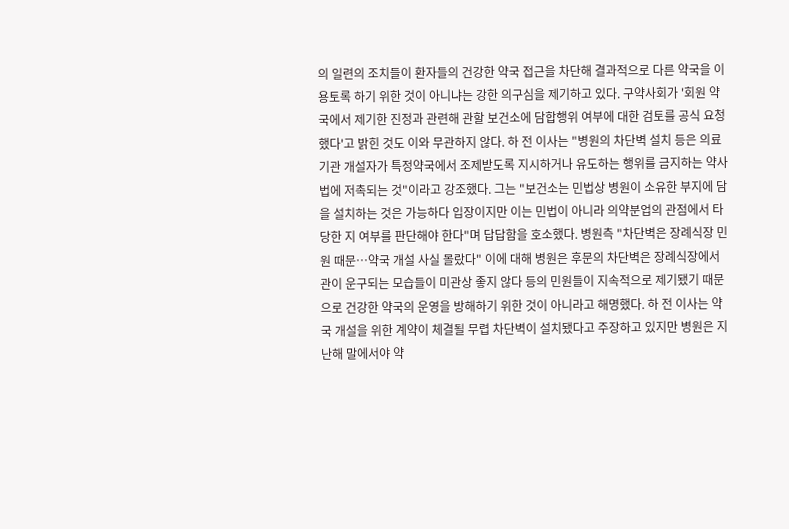의 일련의 조치들이 환자들의 건강한 약국 접근을 차단해 결과적으로 다른 약국을 이용토록 하기 위한 것이 아니냐는 강한 의구심을 제기하고 있다. 구약사회가 '회원 약국에서 제기한 진정과 관련해 관할 보건소에 담합행위 여부에 대한 검토를 공식 요청했다'고 밝힌 것도 이와 무관하지 않다. 하 전 이사는 "병원의 차단벽 설치 등은 의료기관 개설자가 특정약국에서 조제받도록 지시하거나 유도하는 행위를 금지하는 약사법에 저촉되는 것"이라고 강조했다. 그는 "보건소는 민법상 병원이 소유한 부지에 담을 설치하는 것은 가능하다 입장이지만 이는 민법이 아니라 의약분업의 관점에서 타당한 지 여부를 판단해야 한다"며 답답함을 호소했다. 병원측 "차단벽은 장례식장 민원 때문…약국 개설 사실 몰랐다" 이에 대해 병원은 후문의 차단벽은 장례식장에서 관이 운구되는 모습들이 미관상 좋지 않다 등의 민원들이 지속적으로 제기됐기 때문으로 건강한 약국의 운영을 방해하기 위한 것이 아니라고 해명했다. 하 전 이사는 약국 개설을 위한 계약이 체결될 무렵 차단벽이 설치됐다고 주장하고 있지만 병원은 지난해 말에서야 약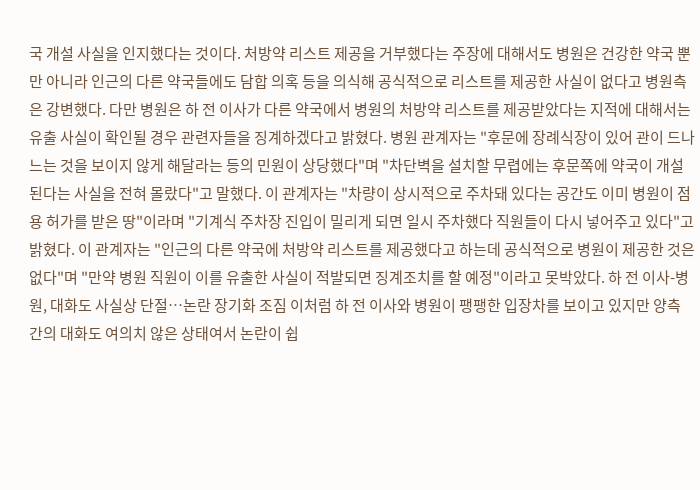국 개설 사실을 인지했다는 것이다. 처방약 리스트 제공을 거부했다는 주장에 대해서도 병원은 건강한 약국 뿐만 아니라 인근의 다른 약국들에도 담합 의혹 등을 의식해 공식적으로 리스트를 제공한 사실이 없다고 병원측은 강변했다. 다만 병원은 하 전 이사가 다른 약국에서 병원의 처방약 리스트를 제공받았다는 지적에 대해서는 유출 사실이 확인될 경우 관련자들을 징계하겠다고 밝혔다. 병원 관계자는 "후문에 장례식장이 있어 관이 드나느는 것을 보이지 않게 해달라는 등의 민원이 상당했다"며 "차단벽을 설치할 무렵에는 후문쪽에 약국이 개설된다는 사실을 전혀 몰랐다"고 말했다. 이 관계자는 "차량이 상시적으로 주차돼 있다는 공간도 이미 병원이 점용 허가를 받은 땅"이라며 "기계식 주차장 진입이 밀리게 되면 일시 주차했다 직원들이 다시 넣어주고 있다"고 밝혔다. 이 관계자는 "인근의 다른 약국에 처방약 리스트를 제공했다고 하는데 공식적으로 병원이 제공한 것은 없다"며 "만약 병원 직원이 이를 유출한 사실이 적발되면 징계조치를 할 예정"이라고 못박았다. 하 전 이사-병원, 대화도 사실상 단절…논란 장기화 조짐 이처럼 하 전 이사와 병원이 팽팽한 입장차를 보이고 있지만 양측 간의 대화도 여의치 않은 상태여서 논란이 쉽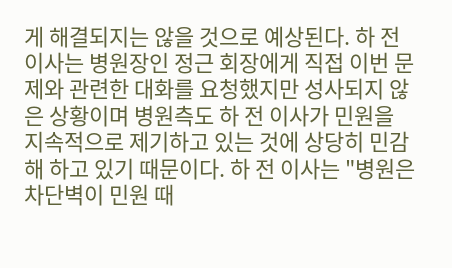게 해결되지는 않을 것으로 예상된다. 하 전 이사는 병원장인 정근 회장에게 직접 이번 문제와 관련한 대화를 요청했지만 성사되지 않은 상황이며 병원측도 하 전 이사가 민원을 지속적으로 제기하고 있는 것에 상당히 민감해 하고 있기 때문이다. 하 전 이사는 "병원은 차단벽이 민원 때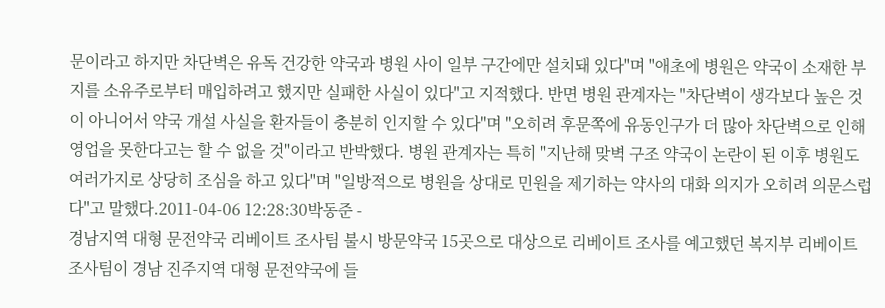문이라고 하지만 차단벽은 유독 건강한 약국과 병원 사이 일부 구간에만 설치돼 있다"며 "애초에 병원은 약국이 소재한 부지를 소유주로부터 매입하려고 했지만 실패한 사실이 있다"고 지적했다. 반면 병원 관계자는 "차단벽이 생각보다 높은 것이 아니어서 약국 개설 사실을 환자들이 충분히 인지할 수 있다"며 "오히려 후문쪽에 유동인구가 더 많아 차단벽으로 인해 영업을 못한다고는 할 수 없을 것"이라고 반박했다. 병원 관계자는 특히 "지난해 맞벽 구조 약국이 논란이 된 이후 병원도 여러가지로 상당히 조심을 하고 있다"며 "일방적으로 병원을 상대로 민원을 제기하는 약사의 대화 의지가 오히려 의문스럽다"고 말했다.2011-04-06 12:28:30박동준 -
경남지역 대형 문전약국 리베이트 조사팀 불시 방문약국 15곳으로 대상으로 리베이트 조사를 예고했던 복지부 리베이트 조사팀이 경남 진주지역 대형 문전약국에 들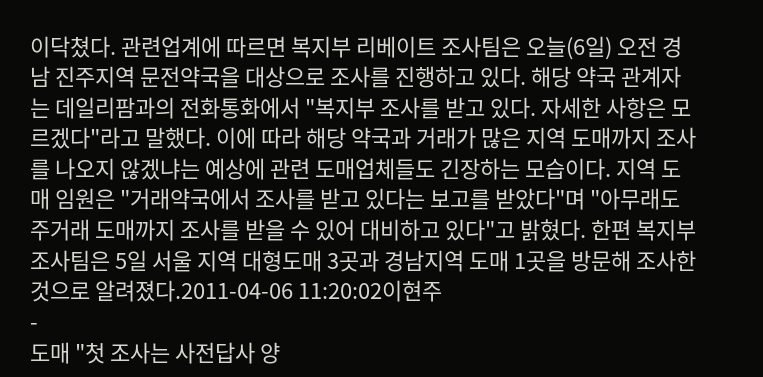이닥쳤다. 관련업계에 따르면 복지부 리베이트 조사팀은 오늘(6일) 오전 경남 진주지역 문전약국을 대상으로 조사를 진행하고 있다. 해당 약국 관계자는 데일리팜과의 전화통화에서 "복지부 조사를 받고 있다. 자세한 사항은 모르겠다"라고 말했다. 이에 따라 해당 약국과 거래가 많은 지역 도매까지 조사를 나오지 않겠냐는 예상에 관련 도매업체들도 긴장하는 모습이다. 지역 도매 임원은 "거래약국에서 조사를 받고 있다는 보고를 받았다"며 "아무래도 주거래 도매까지 조사를 받을 수 있어 대비하고 있다"고 밝혔다. 한편 복지부 조사팀은 5일 서울 지역 대형도매 3곳과 경남지역 도매 1곳을 방문해 조사한 것으로 알려졌다.2011-04-06 11:20:02이현주
-
도매 "첫 조사는 사전답사 양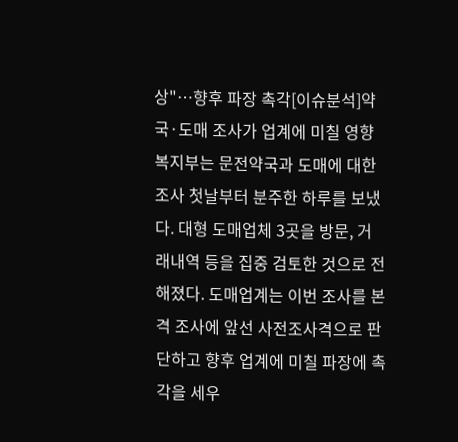상"…향후 파장 촉각[이슈분석]약국·도매 조사가 업계에 미칠 영향 복지부는 문전약국과 도매에 대한 조사 첫날부터 분주한 하루를 보냈다. 대형 도매업체 3곳을 방문, 거래내역 등을 집중 검토한 것으로 전해졌다. 도매업계는 이번 조사를 본격 조사에 앞선 사전조사격으로 판단하고 향후 업계에 미칠 파장에 촉각을 세우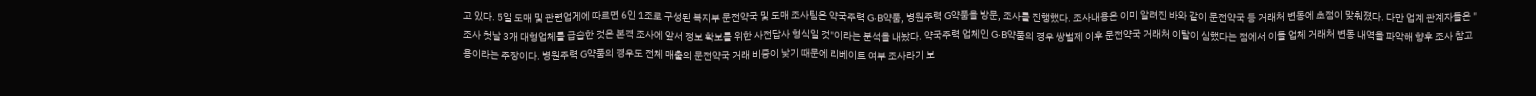고 있다. 5일 도매 및 관련업게에 따르면 6인 1조로 구성된 복지부 문전약국 및 도매 조사팀은 약국주력 G·B약품, 병원주력 G약품을 방문, 조사를 진행했다. 조사내용은 이미 알려진 바와 같이 문전약국 등 거래처 변동에 초점이 맞춰졌다. 다만 업계 관계자들은 "조사 첫날 3개 대형업체를 급습한 것은 본격 조사에 앞서 정보 확보를 위한 사전답사 형식일 것"이라는 분석을 내놨다. 약국주력 업체인 G·B약품의 경우 쌍벌제 이후 문전약국 거래처 이탈이 심했다는 점에서 이들 업체 거래처 변동 내역을 파악해 향후 조사 참고용이라는 주장이다. 병원주력 G약품의 경우도 전체 매출의 문전약국 거래 비중이 낮기 때문에 리베이트 여부 조사라기 보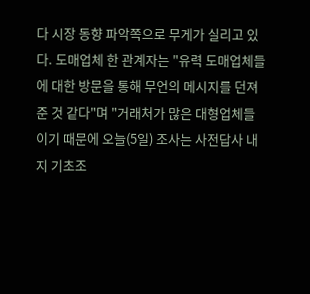다 시장 동향 파악쪽으로 무게가 실리고 있다. 도매업체 한 관계자는 "유력 도매업체들에 대한 방문을 통해 무언의 메시지를 던져준 것 같다"며 "거래처가 많은 대형업체들이기 때문에 오늘(5일) 조사는 사전답사 내지 기초조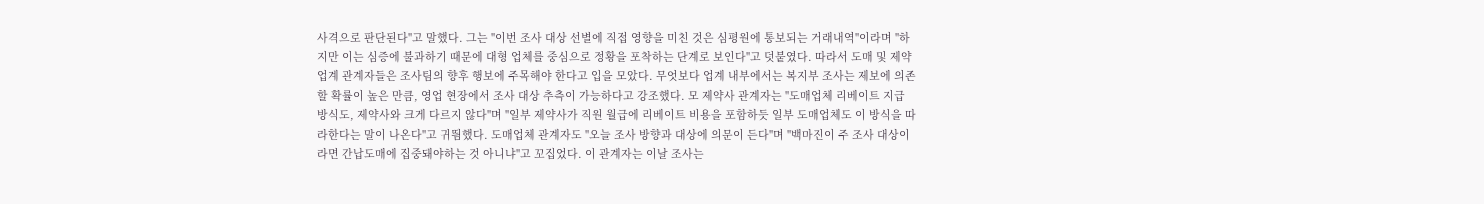사격으로 판단된다"고 말했다. 그는 "이번 조사 대상 선별에 직접 영향을 미친 것은 심평원에 통보되는 거래내역"이라며 "하지만 이는 심증에 불과하기 때문에 대형 업체를 중심으로 정황을 포착하는 단계로 보인다"고 덧붙였다. 따라서 도매 및 제약업계 관계자들은 조사팀의 향후 행보에 주목해야 한다고 입을 모았다. 무엇보다 업계 내부에서는 복지부 조사는 제보에 의존할 확률이 높은 만큼, 영업 현장에서 조사 대상 추측이 가능하다고 강조했다. 모 제약사 관계자는 "도매업체 리베이트 지급 방식도, 제약사와 크게 다르지 않다"며 "일부 제약사가 직원 월급에 리베이트 비용을 포함하듯 일부 도매업체도 이 방식을 따라한다는 말이 나온다"고 귀띔했다. 도매업체 관계자도 "오늘 조사 방향과 대상에 의문이 든다"며 "백마진이 주 조사 대상이라면 간납도매에 집중돼야하는 것 아니냐"고 꼬집었다. 이 관계자는 이날 조사는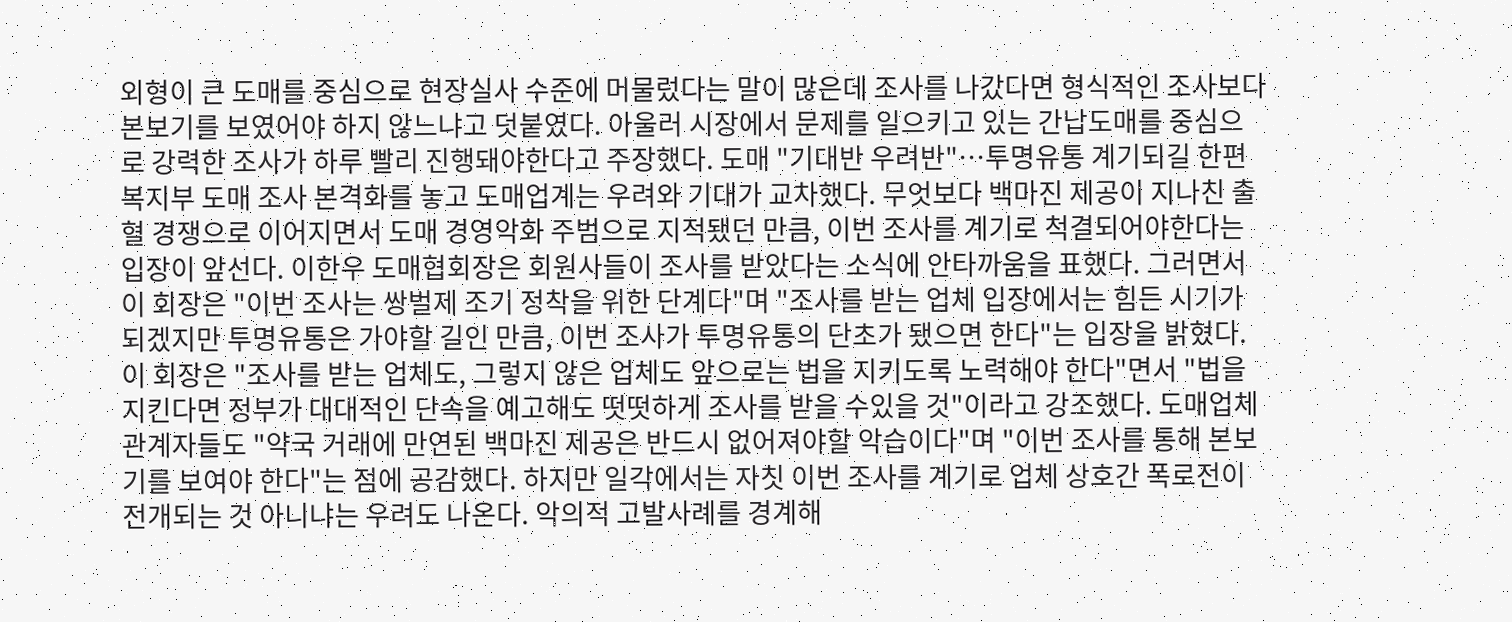외형이 큰 도매를 중심으로 현장실사 수준에 머물렀다는 말이 많은데 조사를 나갔다면 형식적인 조사보다 본보기를 보였어야 하지 않느냐고 덧붙였다. 아울러 시장에서 문제를 일으키고 있는 간납도매를 중심으로 강력한 조사가 하루 빨리 진행돼야한다고 주장했다. 도매 "기대반 우려반"…투명유통 계기되길 한편 복지부 도매 조사 본격화를 놓고 도매업계는 우려와 기대가 교차했다. 무엇보다 백마진 제공이 지나친 출혈 경쟁으로 이어지면서 도매 경영악화 주범으로 지적됐던 만큼, 이번 조사를 계기로 척결되어야한다는 입장이 앞선다. 이한우 도매협회장은 회원사들이 조사를 받았다는 소식에 안타까움을 표했다. 그러면서 이 회장은 "이번 조사는 쌍벌제 조기 정착을 위한 단계다"며 "조사를 받는 업체 입장에서는 힘든 시기가 되겠지만 투명유통은 가야할 길인 만큼, 이번 조사가 투명유통의 단초가 됐으면 한다"는 입장을 밝혔다. 이 회장은 "조사를 받는 업체도, 그렇지 않은 업체도 앞으로는 법을 지키도록 노력해야 한다"면서 "법을 지킨다면 정부가 대대적인 단속을 예고해도 떳떳하게 조사를 받을 수있을 것"이라고 강조했다. 도매업체 관계자들도 "약국 거래에 만연된 백마진 제공은 반드시 없어져야할 악습이다"며 "이번 조사를 통해 본보기를 보여야 한다"는 점에 공감했다. 하지만 일각에서는 자칫 이번 조사를 계기로 업체 상호간 폭로전이 전개되는 것 아니냐는 우려도 나온다. 악의적 고발사례를 경계해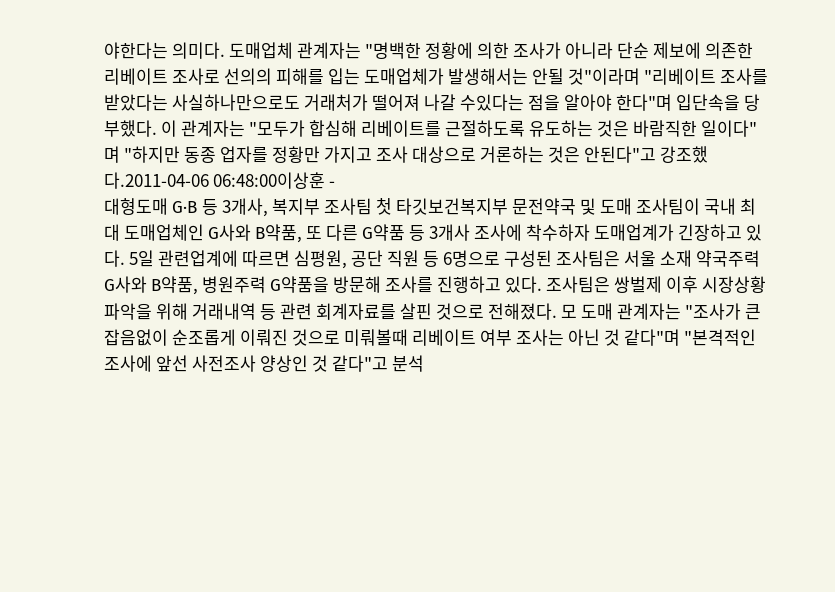야한다는 의미다. 도매업체 관계자는 "명백한 정황에 의한 조사가 아니라 단순 제보에 의존한 리베이트 조사로 선의의 피해를 입는 도매업체가 발생해서는 안될 것"이라며 "리베이트 조사를 받았다는 사실하나만으로도 거래처가 떨어져 나갈 수있다는 점을 알아야 한다"며 입단속을 당부했다. 이 관계자는 "모두가 합심해 리베이트를 근절하도록 유도하는 것은 바람직한 일이다"며 "하지만 동종 업자를 정황만 가지고 조사 대상으로 거론하는 것은 안된다"고 강조했다.2011-04-06 06:48:00이상훈 -
대형도매 G·B 등 3개사, 복지부 조사팀 첫 타깃보건복지부 문전약국 및 도매 조사팀이 국내 최대 도매업체인 G사와 B약품, 또 다른 G약품 등 3개사 조사에 착수하자 도매업계가 긴장하고 있다. 5일 관련업계에 따르면 심평원, 공단 직원 등 6명으로 구성된 조사팀은 서울 소재 약국주력 G사와 B약품, 병원주력 G약품을 방문해 조사를 진행하고 있다. 조사팀은 쌍벌제 이후 시장상황 파악을 위해 거래내역 등 관련 회계자료를 살핀 것으로 전해졌다. 모 도매 관계자는 "조사가 큰 잡음없이 순조롭게 이뤄진 것으로 미뤄볼때 리베이트 여부 조사는 아닌 것 같다"며 "본격적인 조사에 앞선 사전조사 양상인 것 같다"고 분석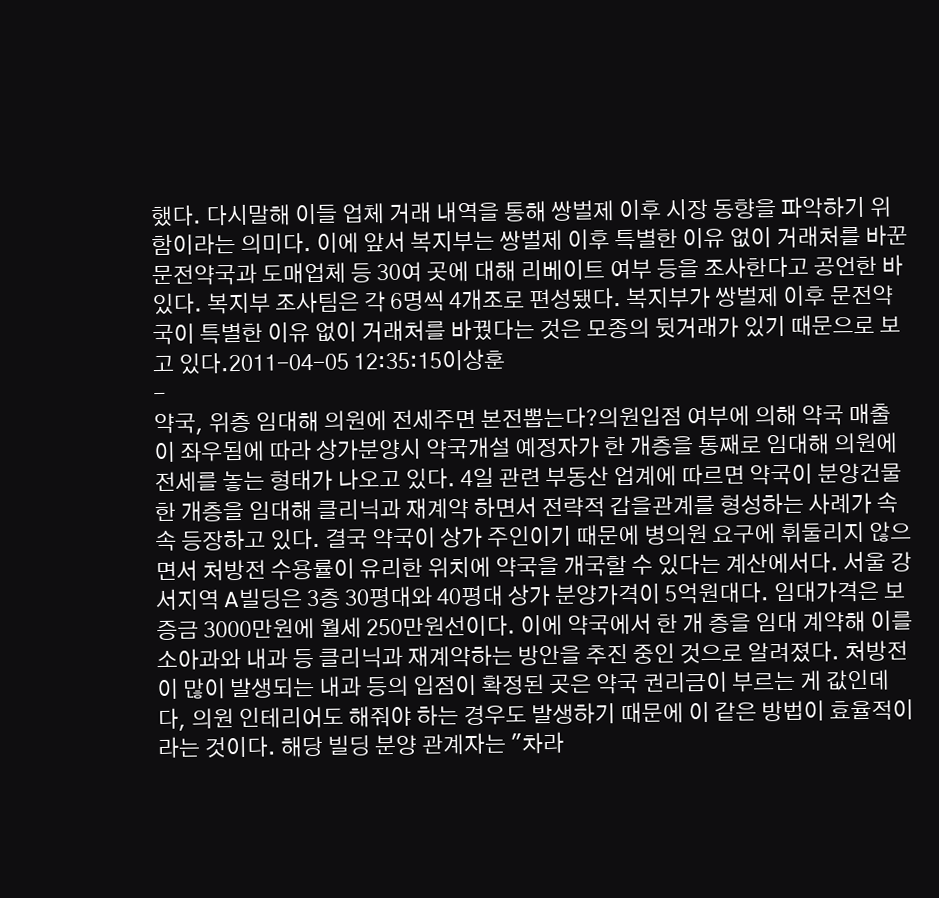했다. 다시말해 이들 업체 거래 내역을 통해 쌍벌제 이후 시장 동향을 파악하기 위함이라는 의미다. 이에 앞서 복지부는 쌍벌제 이후 특별한 이유 없이 거래처를 바꾼 문전약국과 도매업체 등 30여 곳에 대해 리베이트 여부 등을 조사한다고 공언한 바 있다. 복지부 조사팀은 각 6명씩 4개조로 편성됐다. 복지부가 쌍벌제 이후 문전약국이 특별한 이유 없이 거래처를 바꿨다는 것은 모종의 뒷거래가 있기 때문으로 보고 있다.2011-04-05 12:35:15이상훈
-
약국, 위층 임대해 의원에 전세주면 본전뽑는다?의원입점 여부에 의해 약국 매출이 좌우됨에 따라 상가분양시 약국개설 예정자가 한 개층을 통째로 임대해 의원에 전세를 놓는 형태가 나오고 있다. 4일 관련 부동산 업계에 따르면 약국이 분양건물 한 개층을 임대해 클리닉과 재계약 하면서 전략적 갑을관계를 형성하는 사례가 속속 등장하고 있다. 결국 약국이 상가 주인이기 때문에 병의원 요구에 휘둘리지 않으면서 처방전 수용률이 유리한 위치에 약국을 개국할 수 있다는 계산에서다. 서울 강서지역 A빌딩은 3층 30평대와 40평대 상가 분양가격이 5억원대다. 임대가격은 보증금 3000만원에 월세 250만원선이다. 이에 약국에서 한 개 층을 임대 계약해 이를 소아과와 내과 등 클리닉과 재계약하는 방안을 추진 중인 것으로 알려졌다. 처방전이 많이 발생되는 내과 등의 입점이 확정된 곳은 약국 권리금이 부르는 게 값인데다, 의원 인테리어도 해줘야 하는 경우도 발생하기 때문에 이 같은 방법이 효율적이라는 것이다. 해당 빌딩 분양 관계자는 "차라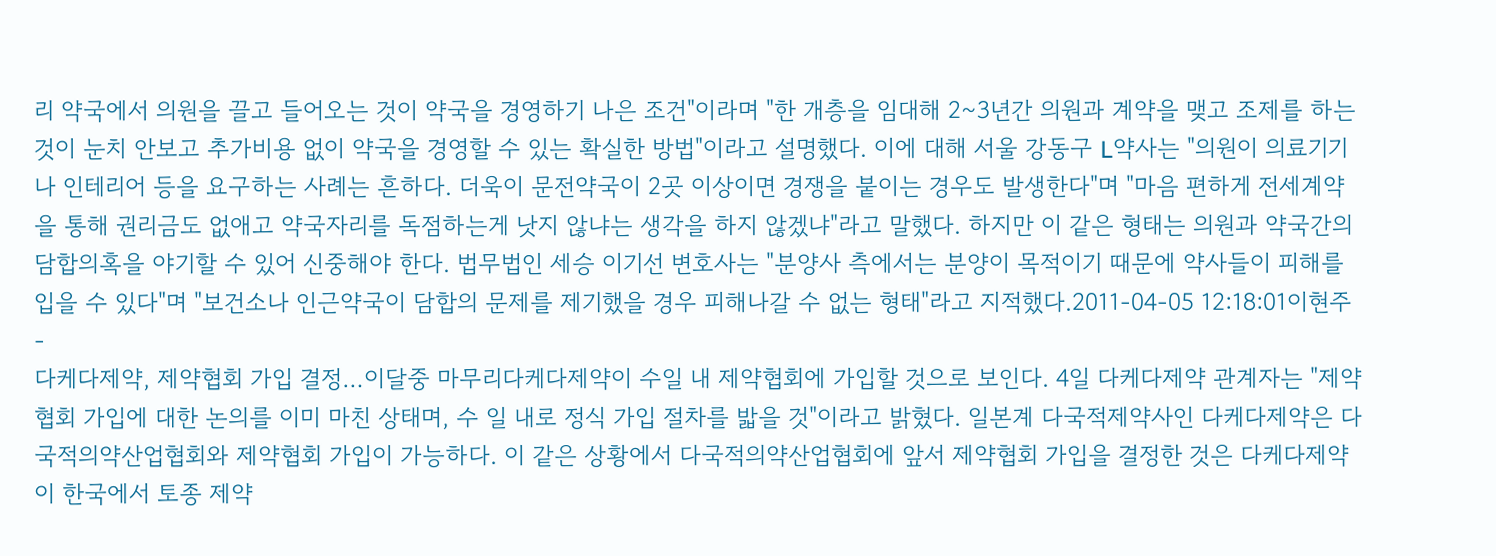리 약국에서 의원을 끌고 들어오는 것이 약국을 경영하기 나은 조건"이라며 "한 개층을 임대해 2~3년간 의원과 계약을 맺고 조제를 하는 것이 눈치 안보고 추가비용 없이 약국을 경영할 수 있는 확실한 방법"이라고 설명했다. 이에 대해 서울 강동구 L약사는 "의원이 의료기기나 인테리어 등을 요구하는 사례는 흔하다. 더욱이 문전약국이 2곳 이상이면 경쟁을 붙이는 경우도 발생한다"며 "마음 편하게 전세계약을 통해 권리금도 없애고 약국자리를 독점하는게 낫지 않냐는 생각을 하지 않겠냐"라고 말했다. 하지만 이 같은 형태는 의원과 약국간의 담합의혹을 야기할 수 있어 신중해야 한다. 법무법인 세승 이기선 변호사는 "분양사 측에서는 분양이 목적이기 때문에 약사들이 피해를 입을 수 있다"며 "보건소나 인근약국이 담합의 문제를 제기했을 경우 피해나갈 수 없는 형태"라고 지적했다.2011-04-05 12:18:01이현주 -
다케다제약, 제약협회 가입 결정…이달중 마무리다케다제약이 수일 내 제약협회에 가입할 것으로 보인다. 4일 다케다제약 관계자는 "제약협회 가입에 대한 논의를 이미 마친 상태며, 수 일 내로 정식 가입 절차를 밟을 것"이라고 밝혔다. 일본계 다국적제약사인 다케다제약은 다국적의약산업협회와 제약협회 가입이 가능하다. 이 같은 상황에서 다국적의약산업협회에 앞서 제약협회 가입을 결정한 것은 다케다제약이 한국에서 토종 제약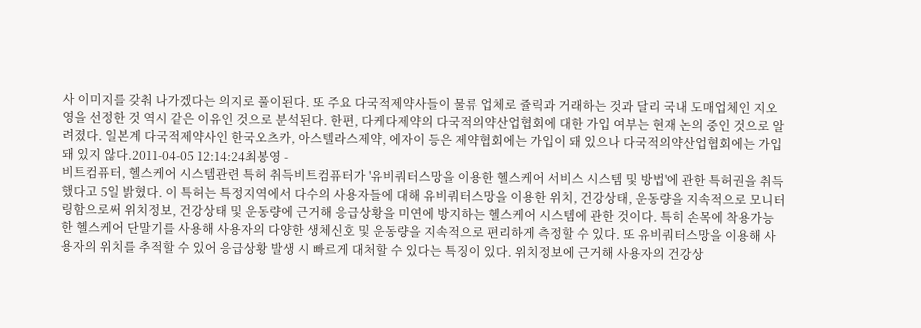사 이미지를 갖춰 나가겠다는 의지로 풀이된다. 또 주요 다국적제약사들이 물류 업체로 쥴릭과 거래하는 것과 달리 국내 도매업체인 지오영을 선정한 것 역시 같은 이유인 것으로 분석된다. 한편, 다케다제약의 다국적의약산업협회에 대한 가입 여부는 현재 논의 중인 것으로 알려졌다. 일본계 다국적제약사인 한국오츠카, 아스텔라스제약, 에자이 등은 제약협회에는 가입이 돼 있으나 다국적의약산업협회에는 가입돼 있지 않다.2011-04-05 12:14:24최봉영 -
비트컴퓨터, 헬스케어 시스템관련 특허 취득비트컴퓨터가 '유비쿼터스망을 이용한 헬스케어 서비스 시스템 및 방법'에 관한 특허권을 취득했다고 5일 밝혔다. 이 특허는 특정지역에서 다수의 사용자들에 대해 유비쿼터스망을 이용한 위치, 건강상태, 운동량을 지속적으로 모니터링함으로써 위치정보, 건강상태 및 운동량에 근거해 응급상황을 미연에 방지하는 헬스케어 시스템에 관한 것이다. 특히 손목에 착용가능한 헬스케어 단말기를 사용해 사용자의 다양한 생체신호 및 운동량을 지속적으로 편리하게 측정할 수 있다. 또 유비쿼터스망을 이용해 사용자의 위치를 추적할 수 있어 응급상황 발생 시 빠르게 대처할 수 있다는 특징이 있다. 위치정보에 근거해 사용자의 건강상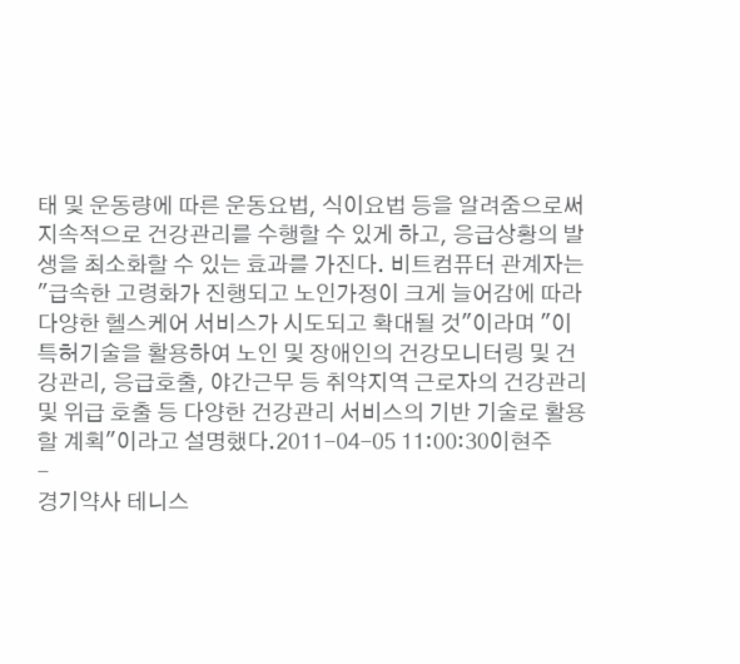태 및 운동량에 따른 운동요법, 식이요법 등을 알려줌으로써 지속적으로 건강관리를 수행할 수 있게 하고, 응급상황의 발생을 최소화할 수 있는 효과를 가진다. 비트컴퓨터 관계자는 "급속한 고령화가 진행되고 노인가정이 크게 늘어감에 따라 다양한 헬스케어 서비스가 시도되고 확대될 것"이라며 "이 특허기술을 활용하여 노인 및 장애인의 건강모니터링 및 건강관리, 응급호출, 야간근무 등 취약지역 근로자의 건강관리 및 위급 호출 등 다양한 건강관리 서비스의 기반 기술로 활용할 계획"이라고 설명했다.2011-04-05 11:00:30이현주
-
경기약사 테니스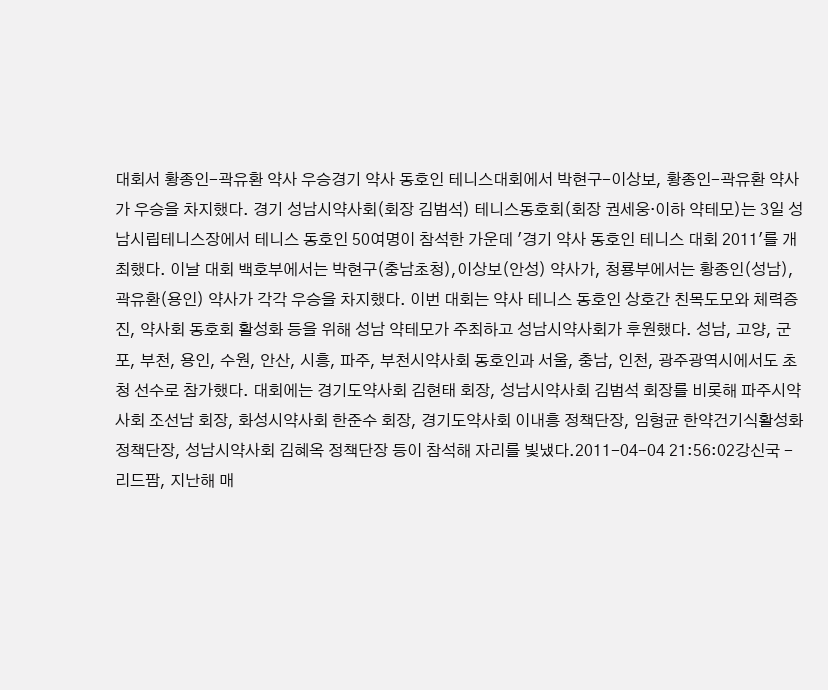대회서 황종인-곽유환 약사 우승경기 약사 동호인 테니스대회에서 박현구-이상보, 황종인-곽유환 약사가 우승을 차지했다. 경기 성남시약사회(회장 김범석) 테니스동호회(회장 권세웅·이하 약테모)는 3일 성남시립테니스장에서 테니스 동호인 50여명이 참석한 가운데 '경기 약사 동호인 테니스 대회 2011'를 개최했다. 이날 대회 백호부에서는 박현구(충남초청),이상보(안성) 약사가, 청룡부에서는 황종인(성남), 곽유환(용인) 약사가 각각 우승을 차지했다. 이번 대회는 약사 테니스 동호인 상호간 친목도모와 체력증진, 약사회 동호회 활성화 등을 위해 성남 약테모가 주최하고 성남시약사회가 후원했다. 성남, 고양, 군포, 부천, 용인, 수원, 안산, 시흥, 파주, 부천시약사회 동호인과 서울, 충남, 인천, 광주광역시에서도 초청 선수로 참가했다. 대회에는 경기도약사회 김현태 회장, 성남시약사회 김범석 회장를 비롯해 파주시약사회 조선남 회장, 화성시약사회 한준수 회장, 경기도약사회 이내흥 정책단장, 임형균 한약건기식활성화정책단장, 성남시약사회 김혜옥 정책단장 등이 참석해 자리를 빛냈다.2011-04-04 21:56:02강신국 -
리드팜, 지난해 매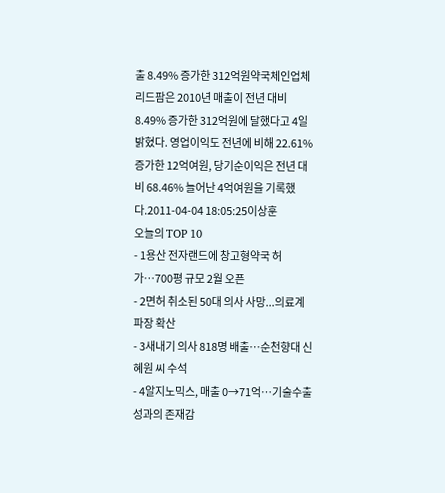출 8.49% 증가한 312억원약국체인업체 리드팜은 2010년 매출이 전년 대비 8.49% 증가한 312억원에 달했다고 4일 밝혔다. 영업이익도 전년에 비해 22.61% 증가한 12억여원, 당기순이익은 전년 대비 68.46% 늘어난 4억여원을 기록했다.2011-04-04 18:05:25이상훈
오늘의 TOP 10
- 1용산 전자랜드에 창고형약국 허가…700평 규모 2월 오픈
- 2면허 취소된 50대 의사 사망...의료계 파장 확산
- 3새내기 의사 818명 배출…순천향대 신혜원 씨 수석
- 4알지노믹스, 매출 0→71억…기술수출 성과의 존재감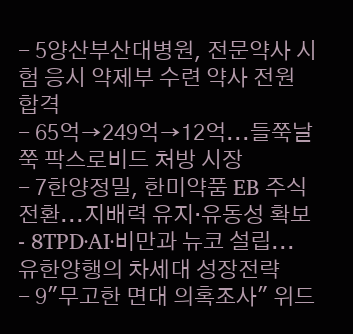- 5양산부산대병원, 전문약사 시험 응시 약제부 수련 약사 전원 합격
- 65억→249억→12억...들쭉날쭉 팍스로비드 처방 시장
- 7한양정밀, 한미약품 EB 주식 전환...지배력 유지·유동성 확보
- 8TPD·AI·비만과 뉴코 설립...유한양행의 차세대 성장전략
- 9"무고한 면대 의혹조사" 위드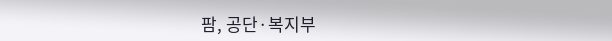팜, 공단·복지부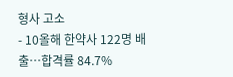형사 고소
- 10올해 한약사 122명 배출…합격률 84.7%